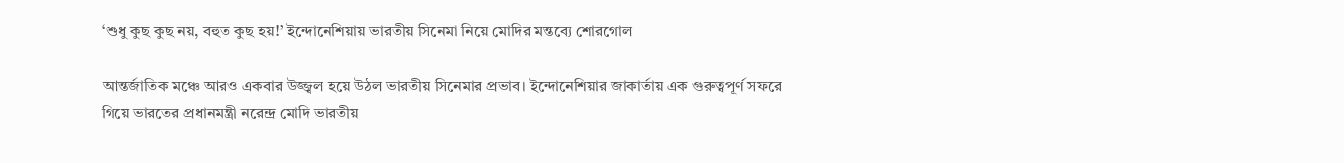‘শুধু কুছ কুছ নয়, বহুত কুছ হয়!’ ইন্দোনেশিয়ায় ভারতীয় সিনেমা নিয়ে মোদির মন্তব্যে শোরগোল

আন্তর্জাতিক মঞ্চে আরও একবার উজ্জ্বল হয়ে উঠল ভারতীয় সিনেমার প্রভাব। ইন্দোনেশিয়ার জাকার্তায় এক গুরুত্বপূর্ণ সফরে গিয়ে ভারতের প্রধানমন্ত্রী নরেন্দ্র মোদি ভারতীয়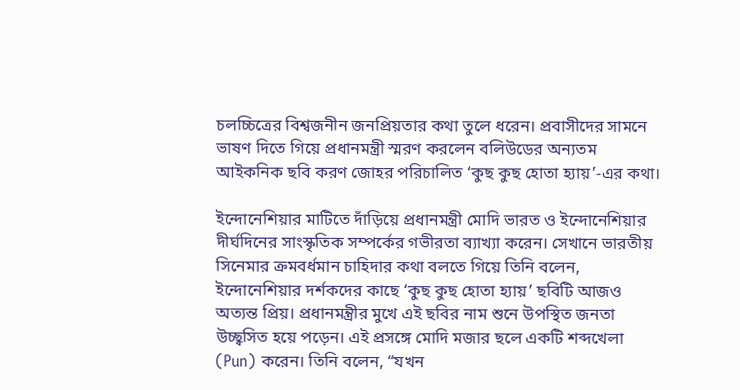চলচ্চিত্রের বিশ্বজনীন জনপ্রিয়তার কথা তুলে ধরেন। প্রবাসীদের সামনে ভাষণ দিতে গিয়ে প্রধানমন্ত্রী স্মরণ করলেন বলিউডের অন্যতম আইকনিক ছবি করণ জোহর পরিচালিত ‘কুছ কুছ হোতা হ্যায়’-এর কথা।

ইন্দোনেশিয়ার মাটিতে দাঁড়িয়ে প্রধানমন্ত্রী মোদি ভারত ও ইন্দোনেশিয়ার দীর্ঘদিনের সাংস্কৃতিক সম্পর্কের গভীরতা ব্যাখ্যা করেন। সেখানে ভারতীয় সিনেমার ক্রমবর্ধমান চাহিদার কথা বলতে গিয়ে তিনি বলেন, ইন্দোনেশিয়ার দর্শকদের কাছে ‘কুছ কুছ হোতা হ্যায়’ ছবিটি আজও অত্যন্ত প্রিয়। প্রধানমন্ত্রীর মুখে এই ছবির নাম শুনে উপস্থিত জনতা উচ্ছ্বসিত হয়ে পড়েন। এই প্রসঙ্গে মোদি মজার ছলে একটি শব্দখেলা (Pun) করেন। তিনি বলেন, “যখন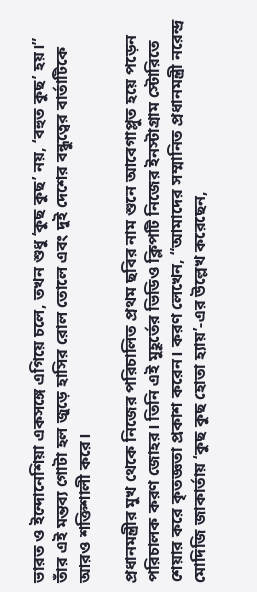ভারত ও ইন্দোনেশিয়া একসঙ্গে এগিয়ে চলে, তখন শুধু ‘কুছ কুছ’ নয়, ‘বহুত কুছ’ হয়।” তাঁর এই মন্তব্য গোটা হল জুড়ে হাসির রোল তোলে এবং দুই দেশের বন্ধুত্বের বার্তাটিকে আরও শক্তিশালী করে।

প্রধানমন্ত্রীর মুখ থেকে নিজের পরিচালিত প্রথম ছবির নাম শুনে আবেগাপ্লুত হয়ে পড়েন পরিচালক করণ জোহর। তিনি এই মুহূর্তের ভিডিও ক্লিপটি নিজের ইনস্টাগ্রাম স্টোরিতে শেয়ার করে কৃতজ্ঞতা প্রকাশ করেন। করণ লেখেন, “আমাদের সম্মানিত প্রধানমন্ত্রী নরেন্দ্র মোদিজি জাকার্তায় ‘কুছ কুছ হোতা হ্যায়’-এর উল্লেখ করেছেন,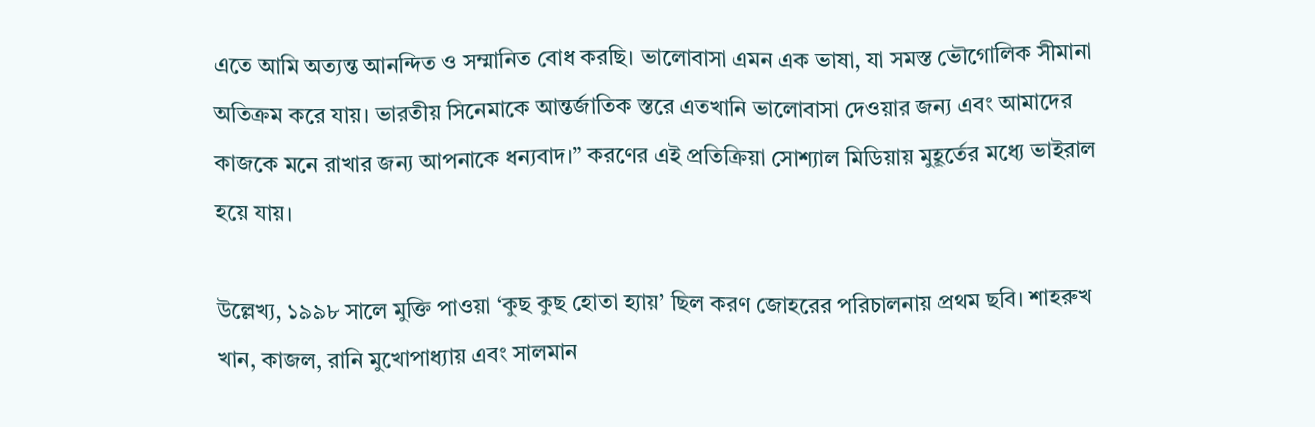এতে আমি অত্যন্ত আনন্দিত ও সম্মানিত বোধ করছি। ভালোবাসা এমন এক ভাষা, যা সমস্ত ভৌগোলিক সীমানা অতিক্রম করে যায়। ভারতীয় সিনেমাকে আন্তর্জাতিক স্তরে এতখানি ভালোবাসা দেওয়ার জন্য এবং আমাদের কাজকে মনে রাখার জন্য আপনাকে ধন্যবাদ।” করণের এই প্রতিক্রিয়া সোশ্যাল মিডিয়ায় মুহূর্তের মধ্যে ভাইরাল হয়ে যায়।

উল্লেখ্য, ১৯৯৮ সালে মুক্তি পাওয়া ‘কুছ কুছ হোতা হ্যায়’ ছিল করণ জোহরের পরিচালনায় প্রথম ছবি। শাহরুখ খান, কাজল, রানি মুখোপাধ্যায় এবং সালমান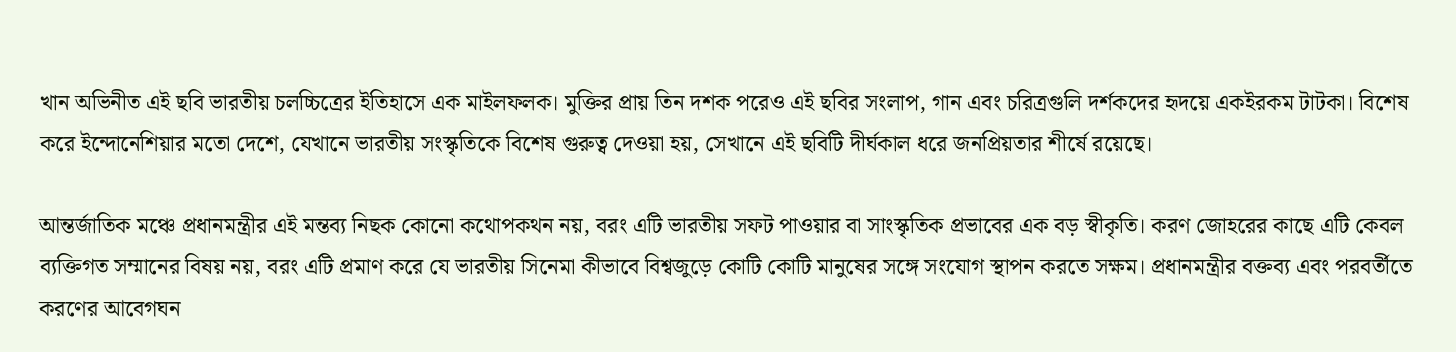খান অভিনীত এই ছবি ভারতীয় চলচ্চিত্রের ইতিহাসে এক মাইলফলক। মুক্তির প্রায় তিন দশক পরেও এই ছবির সংলাপ, গান এবং চরিত্রগুলি দর্শকদের হৃদয়ে একইরকম টাটকা। বিশেষ করে ইন্দোনেশিয়ার মতো দেশে, যেখানে ভারতীয় সংস্কৃতিকে বিশেষ গুরুত্ব দেওয়া হয়, সেখানে এই ছবিটি দীর্ঘকাল ধরে জনপ্রিয়তার শীর্ষে রয়েছে।

আন্তর্জাতিক মঞ্চে প্রধানমন্ত্রীর এই মন্তব্য নিছক কোনো কথোপকথন নয়, বরং এটি ভারতীয় সফট পাওয়ার বা সাংস্কৃতিক প্রভাবের এক বড় স্বীকৃতি। করণ জোহরের কাছে এটি কেবল ব্যক্তিগত সম্মানের বিষয় নয়, বরং এটি প্রমাণ করে যে ভারতীয় সিনেমা কীভাবে বিশ্বজুড়ে কোটি কোটি মানুষের সঙ্গে সংযোগ স্থাপন করতে সক্ষম। প্রধানমন্ত্রীর বক্তব্য এবং পরবর্তীতে করণের আবেগঘন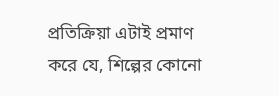প্রতিক্রিয়া এটাই প্রমাণ করে যে, শিল্পের কোনো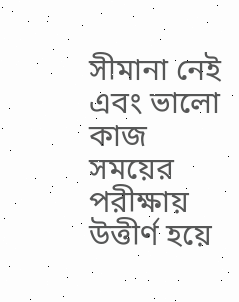সীমানা নেই এবং ভালো কাজ সময়ের পরীক্ষায় উত্তীর্ণ হয়ে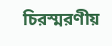চিরস্মরণীয়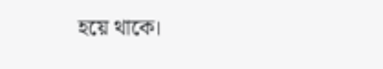হয়ে থাকে।